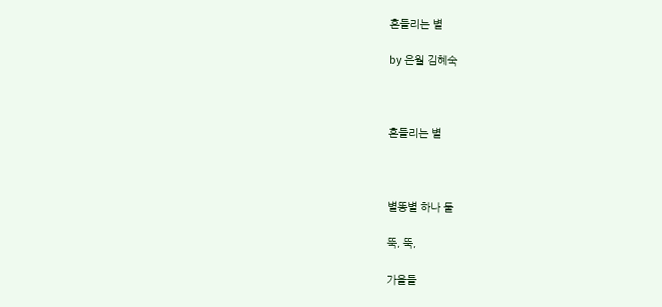흔들리는 별

by 은월 김혜숙



흔들리는 별



별똥별 하나 둘

뚝, 뚝,

가을들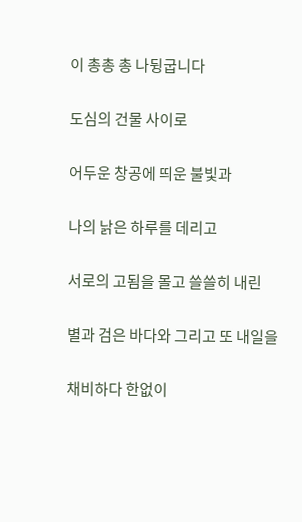이 총총 총 나뒹굽니다

도심의 건물 사이로

어두운 창공에 띄운 불빛과

나의 낡은 하루를 데리고

서로의 고됨을 몰고 쓸쓸히 내린

별과 검은 바다와 그리고 또 내일을

채비하다 한없이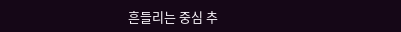흔들리는 중심 추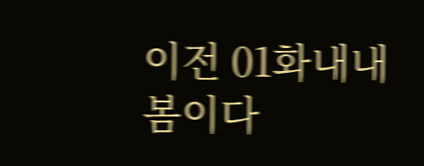이전 01화내내 봄이다